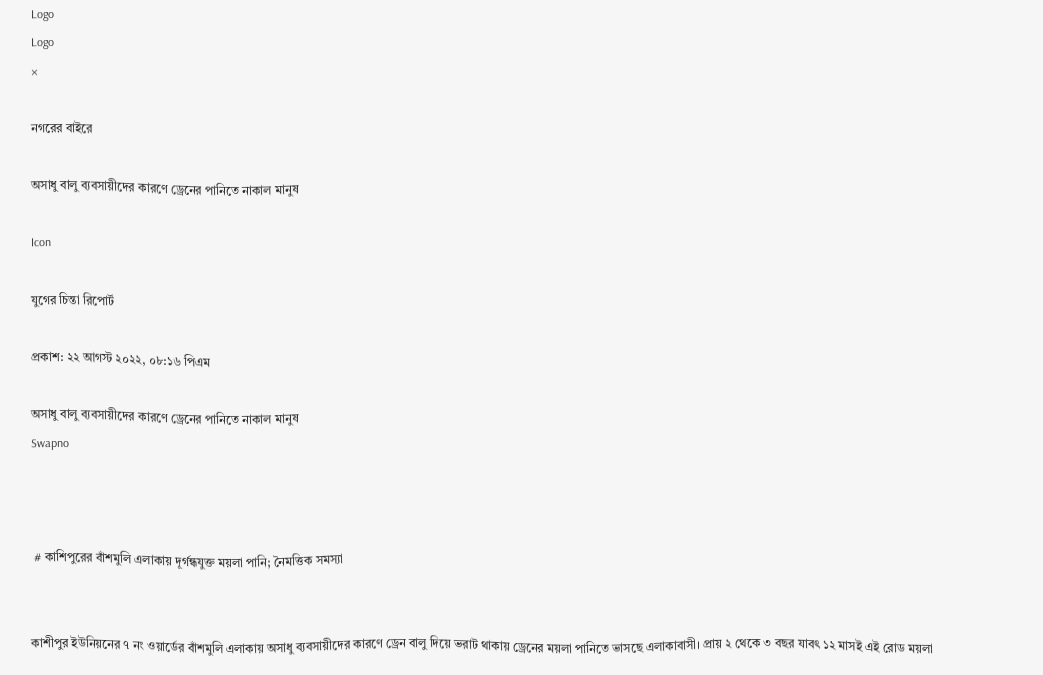Logo
Logo
×

নগরের বাইরে

অসাধু বালু ব্যবসায়ীদের কারণে ড্রেনের পানিতে নাকাল মানুষ

Icon

যুগের চিন্তা রিপোর্ট

প্রকাশ: ২২ আগস্ট ২০২২, ০৮:১৬ পিএম

অসাধু বালু ব্যবসায়ীদের কারণে ড্রেনের পানিতে নাকাল মানুষ
Swapno



 # কাশিপুরের বাঁশমুলি এলাকায় দূর্গন্ধযুক্ত ময়লা পানি; নৈমত্তিক সমস্যা


কাশীপুর ইউনিয়নের ৭ নং ওয়ার্ডের বাঁশমুলি এলাকায় অসাধু ব্যবসায়ীদের কারণে ড্রেন বালু দিয়ে ভরাট থাকায় ড্রেনের ময়লা পানিতে ভাসছে এলাকাবাসী। প্রায় ২ থেকে ৩ বছর যাবৎ ১২ মাসই এই রোড ময়লা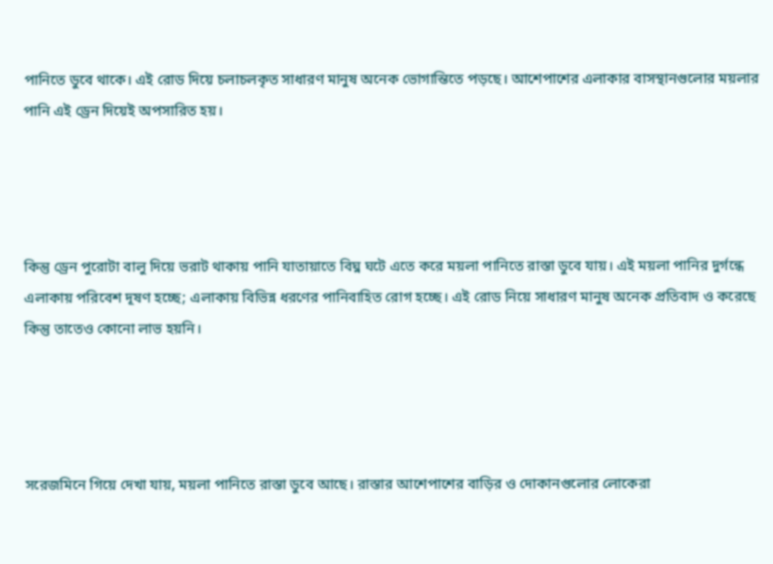পানিতে ডুবে থাকে। এই রোড দিয়ে চলাচলকৃত সাধারণ মানুষ অনেক ভোগান্তিতে পড়ছে। আশেপাশের এলাকার বাসস্থানগুলোর ময়লার পানি এই ড্রেন দিয়েই অপসারিত হয়।




কিন্তু ড্রেন পুরোটা বালু দিয়ে ভরাট থাকায় পানি যাতায়াতে বিঘ্ন ঘটে এতে করে ময়লা পানিতে রাস্তা ডুবে যায়। এই ময়লা পানির দুর্গন্ধে এলাকায় পরিবেশ দূষণ হচ্ছে; এলাকায় বিভিন্ন ধরণের পানিবাহিত রোগ হচ্ছে। এই রোড নিয়ে সাধারণ মানুষ অনেক প্রতিবাদ ও করেছে কিন্তু তাতেও কোনো লাভ হয়নি।




সরেজমিনে গিয়ে দেখা যায়, ময়লা পানিতে রাস্তা ডুবে আছে। রাস্তার আশেপাশের বাড়ির ও দোকানগুলোর লোকেরা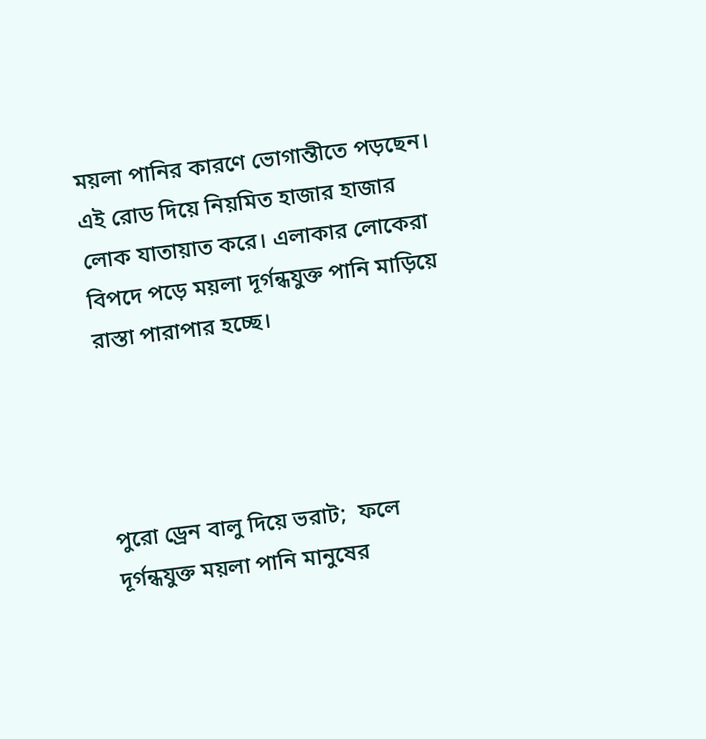ময়লা পানির কারণে ভোগান্তীতে পড়ছেন। এই রোড দিয়ে নিয়মিত হাজার হাজার লোক যাতায়াত করে। এলাকার লোকেরা বিপদে পড়ে ময়লা দূর্গন্ধযুক্ত পানি মাড়িয়ে রাস্তা পারাপার হচ্ছে।




পুরো ড্রেন বালু দিয়ে ভরাট;  ফলে  দূর্গন্ধযুক্ত ময়লা পানি মানুষের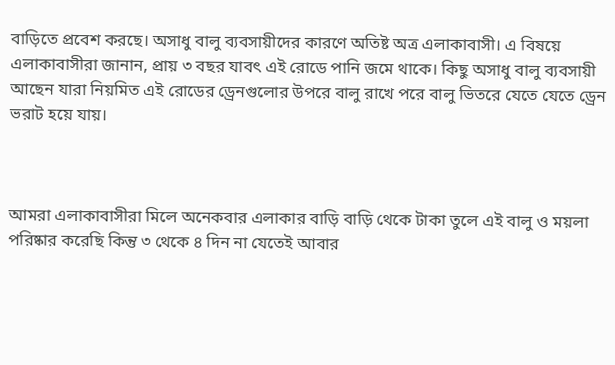বাড়িতে প্রবেশ করছে। অসাধু বালু ব্যবসায়ীদের কারণে অতিষ্ট অত্র এলাকাবাসী। এ বিষয়ে এলাকাবাসীরা জানান, প্রায় ৩ বছর যাবৎ এই রোডে পানি জমে থাকে। কিছু অসাধু বালু ব্যবসায়ী আছেন যারা নিয়মিত এই রোডের ড্রেনগুলোর উপরে বালু রাখে পরে বালু ভিতরে যেতে যেতে ড্রেন ভরাট হয়ে যায়।



আমরা এলাকাবাসীরা মিলে অনেকবার এলাকার বাড়ি বাড়ি থেকে টাকা তুলে এই বালু ও ময়লা পরিষ্কার করেছি কিন্তু ৩ থেকে ৪ দিন না যেতেই আবার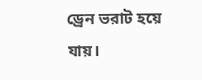ড্রেন ভরাট হয়ে যায়।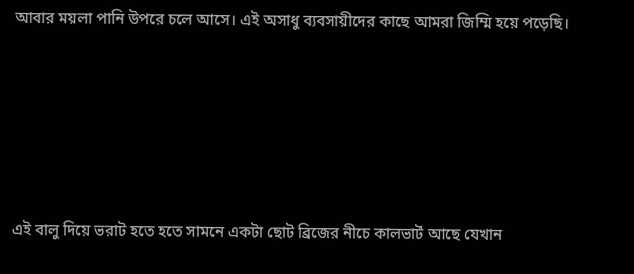আবার ময়লা পানি উপরে চলে আসে। এই অসাধু ব্যবসায়ীদের কাছে আমরা জিম্মি হয়ে পড়েছি।





এই বালু দিয়ে ভরাট হতে হতে সামনে একটা ছোট ব্রিজের নীচে কালভার্ট আছে যেখান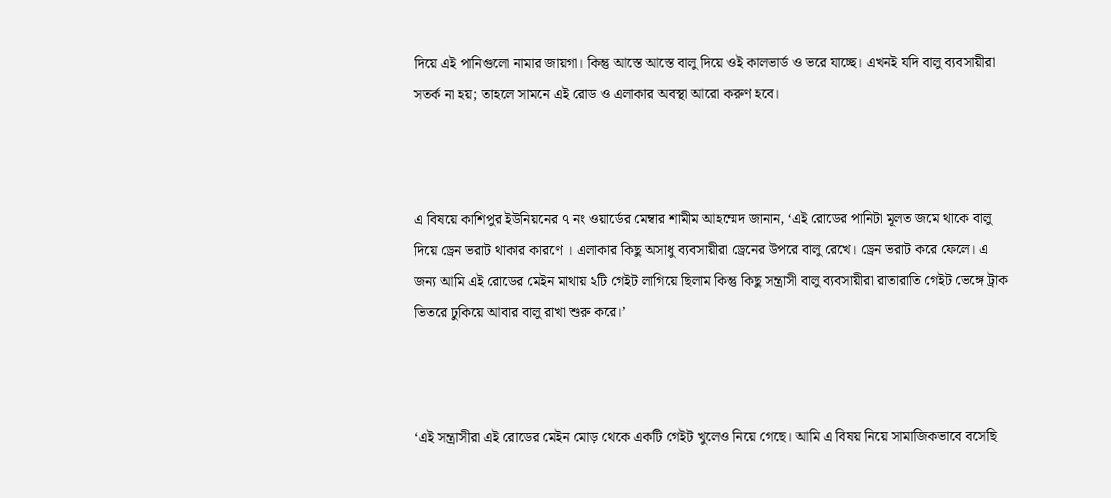দিয়ে এই পানিগুলো নামার জায়গা। কিন্তু আস্তে আস্তে বালু দিয়ে ওই কালভার্ড ও ভরে যাচ্ছে। এখনই যদি বালু ব্যবসায়ীরা সতর্ক না হয়; তাহলে সামনে এই রোড ও এলাকার অবস্থা আরো করুণ হবে।



এ বিষয়ে কাশিপুর ইউনিয়নের ৭ নং ওয়ার্ডের মেম্বার শামীম আহম্মেদ জানান, ‘এই রোডের পানিটা মূলত জমে থাকে বালু দিয়ে ড্রেন ভরাট থাকার কারণে । এলাকার কিছু অসাধু ব্যবসায়ীরা ড্রেনের উপরে বালু রেখে। ড্রেন ভরাট করে ফেলে। এ জন্য আমি এই রোডের মেইন মাথায় ২টি গেইট লাগিয়ে ছিলাম কিন্তু কিছু সন্ত্রাসী বালু ব্যবসায়ীরা রাতারাতি গেইট ভেঙ্গে ট্রাক ভিতরে ঢুকিয়ে আবার বালু রাখা শুরু করে।’



‘এই সন্ত্রাসীরা এই রোডের মেইন মোড় থেকে একটি গেইট খুলেও নিয়ে গেছে। আমি এ বিষয় নিয়ে সামাজিকভাবে বসেছি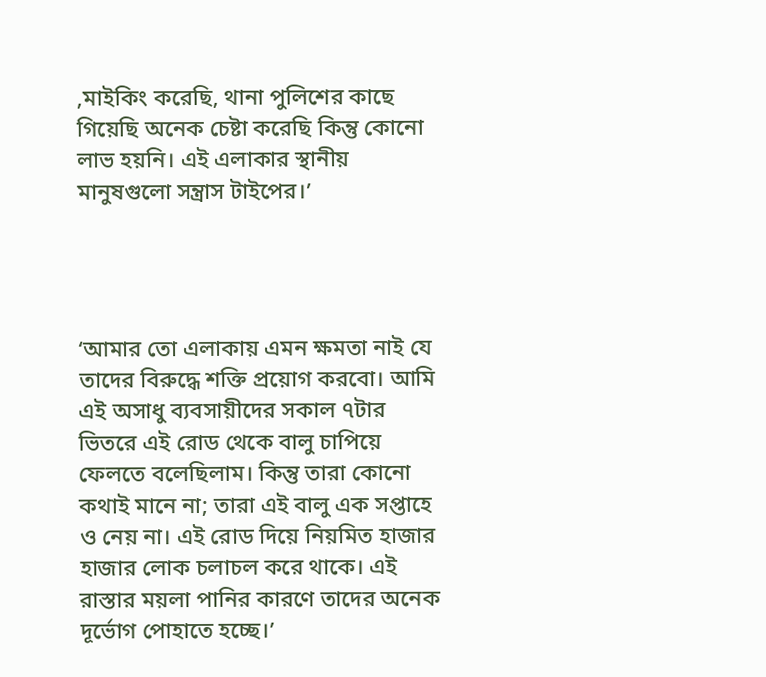,মাইকিং করেছি, থানা পুলিশের কাছে গিয়েছি অনেক চেষ্টা করেছি কিন্তু কোনো লাভ হয়নি। এই এলাকার স্থানীয় মানুষগুলো সন্ত্রাস টাইপের।’




‘আমার তো এলাকায় এমন ক্ষমতা নাই যে তাদের বিরুদ্ধে শক্তি প্রয়োগ করবো। আমি এই অসাধু ব্যবসায়ীদের সকাল ৭টার ভিতরে এই রোড থেকে বালু চাপিয়ে ফেলতে বলেছিলাম। কিন্তু তারা কোনো কথাই মানে না; তারা এই বালু এক সপ্তাহে ও নেয় না। এই রোড দিয়ে নিয়মিত হাজার হাজার লোক চলাচল করে থাকে। এই রাস্তার ময়লা পানির কারণে তাদের অনেক দূর্ভোগ পোহাতে হচ্ছে।’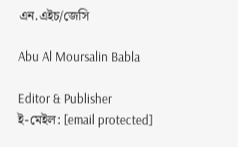এন.এইচ/জেসি

Abu Al Moursalin Babla

Editor & Publisher
ই-মেইল: [email protected]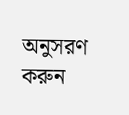অনুসরণ করুন